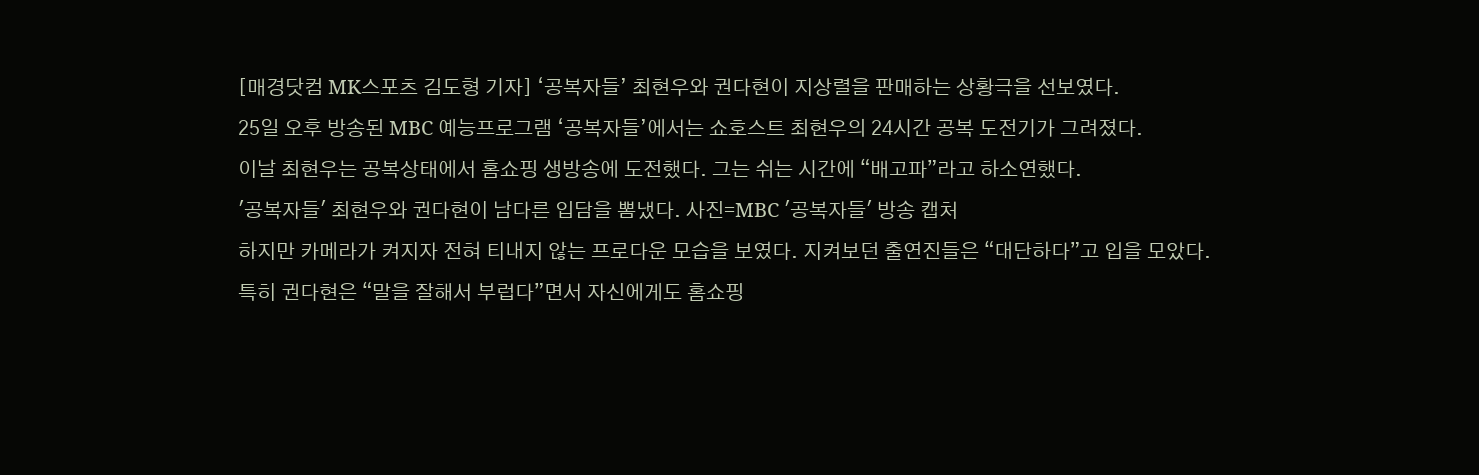[매경닷컴 MK스포츠 김도형 기자] ‘공복자들’ 최현우와 권다현이 지상렬을 판매하는 상황극을 선보였다.
25일 오후 방송된 MBC 예능프로그램 ‘공복자들’에서는 쇼호스트 최현우의 24시간 공복 도전기가 그려졌다.
이날 최현우는 공복상태에서 홈쇼핑 생방송에 도전했다. 그는 쉬는 시간에 “배고파”라고 하소연했다.
'공복자들' 최현우와 권다현이 남다른 입담을 뽐냈다. 사진=MBC '공복자들' 방송 캡처
하지만 카메라가 켜지자 전혀 티내지 않는 프로다운 모습을 보였다. 지켜보던 출연진들은 “대단하다”고 입을 모았다.
특히 권다현은 “말을 잘해서 부럽다”면서 자신에게도 홈쇼핑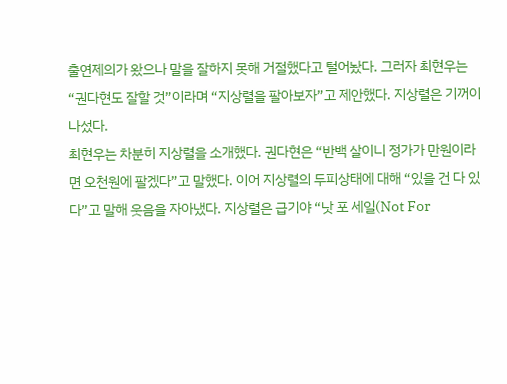출연제의가 왔으나 말을 잘하지 못해 거절했다고 털어놨다. 그러자 최현우는 “권다현도 잘할 것”이라며 “지상렬을 팔아보자”고 제안했다. 지상렬은 기꺼이 나섰다.
최현우는 차분히 지상렬을 소개했다. 권다현은 “반백 살이니 정가가 만원이라면 오천원에 팔겠다”고 말했다. 이어 지상렬의 두피상태에 대해 “있을 건 다 있다”고 말해 웃음을 자아냈다. 지상렬은 급기야 “낫 포 세일(Not For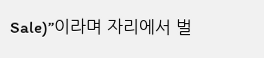Sale)”이라며 자리에서 벌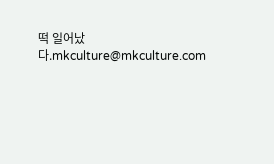떡 일어났다.mkculture@mkculture.com